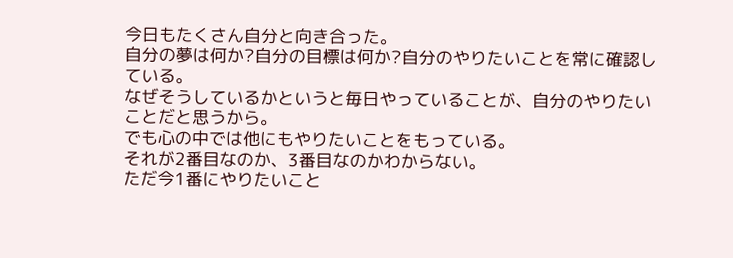今日もたくさん自分と向き合った。
自分の夢は何か?自分の目標は何か?自分のやりたいことを常に確認している。
なぜそうしているかというと毎日やっていることが、自分のやりたいことだと思うから。
でも心の中では他にもやりたいことをもっている。
それが2番目なのか、3番目なのかわからない。
ただ今1番にやりたいこと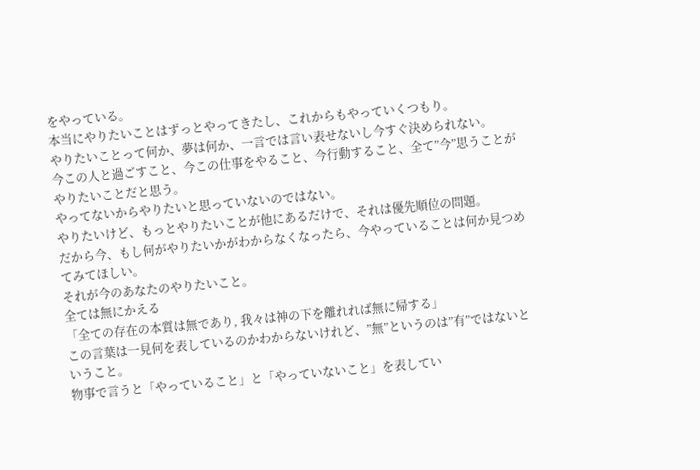をやっている。
本当にやりたいことはずっとやってきたし、これからもやっていくつもり。
やりたいことって何か、夢は何か、一言では言い表せないし今すぐ決められない。
今この人と過ごすこと、今この仕事をやること、今行動すること、全て”今”思うことがやりたいことだと思う。
やってないからやりたいと思っていないのではない。
やりたいけど、もっとやりたいことが他にあるだけで、それは優先順位の問題。
だから今、もし何がやりたいかがわからなくなったら、今やっていることは何か見つめてみてほしい。
それが今のあなたのやりたいこと。
全ては無にかえる
「全ての存在の本質は無であり, 我々は神の下を離れれば無に帰する」
この言葉は一見何を表しているのかわからないけれど、”無”というのは”有”ではないということ。
物事で言うと「やっていること」と「やっていないこと」を表してい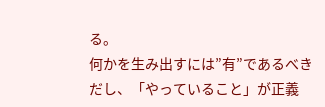る。
何かを生み出すには”有”であるべきだし、「やっていること」が正義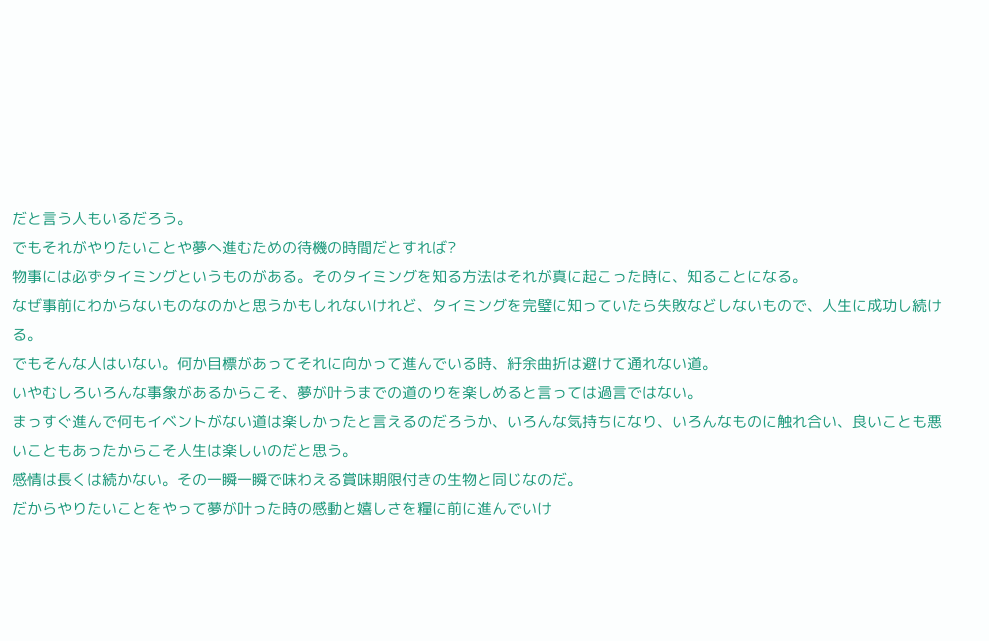だと言う人もいるだろう。
でもそれがやりたいことや夢へ進むための待機の時間だとすれば?
物事には必ずタイミングというものがある。そのタイミングを知る方法はそれが真に起こった時に、知ることになる。
なぜ事前にわからないものなのかと思うかもしれないけれど、タイミングを完璧に知っていたら失敗などしないもので、人生に成功し続ける。
でもそんな人はいない。何か目標があってそれに向かって進んでいる時、紆余曲折は避けて通れない道。
いやむしろいろんな事象があるからこそ、夢が叶うまでの道のりを楽しめると言っては過言ではない。
まっすぐ進んで何もイベントがない道は楽しかったと言えるのだろうか、いろんな気持ちになり、いろんなものに触れ合い、良いことも悪いこともあったからこそ人生は楽しいのだと思う。
感情は長くは続かない。その一瞬一瞬で味わえる賞味期限付きの生物と同じなのだ。
だからやりたいことをやって夢が叶った時の感動と嬉しさを糧に前に進んでいけ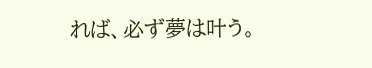れば、必ず夢は叶う。